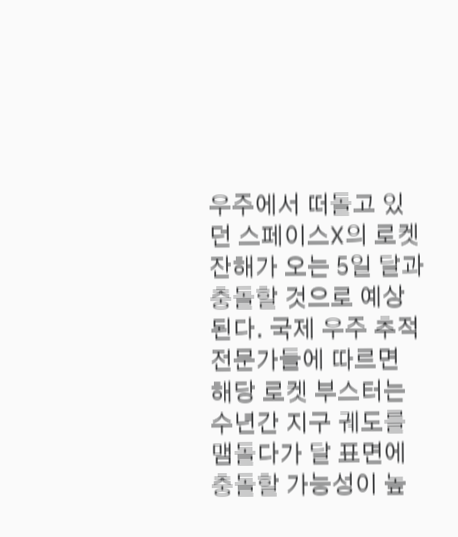우주에서 떠돌고 있던 스페이스X의 로켓 잔해가 오는 5일 달과 충돌할 것으로 예상된다. 국제 우주 추적 전문가들에 따르면 해당 로켓 부스터는 수년간 지구 궤도를 맴돌다가 달 표면에 충돌할 가능성이 높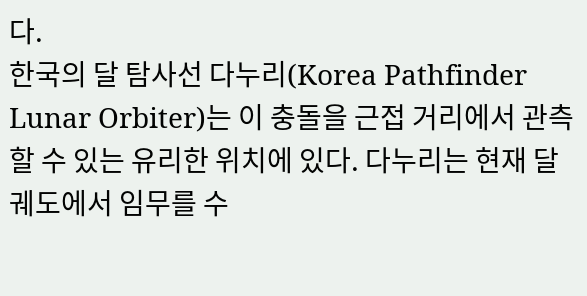다.
한국의 달 탐사선 다누리(Korea Pathfinder Lunar Orbiter)는 이 충돌을 근접 거리에서 관측할 수 있는 유리한 위치에 있다. 다누리는 현재 달 궤도에서 임무를 수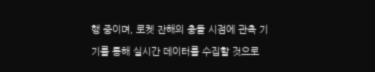행 중이며, 로켓 잔해의 충돌 시점에 관측 기기를 통해 실시간 데이터를 수집할 것으로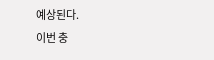예상된다.
이번 충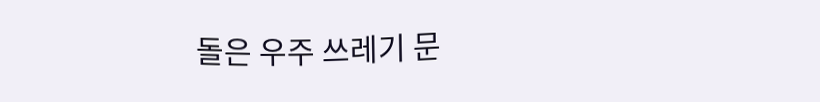돌은 우주 쓰레기 문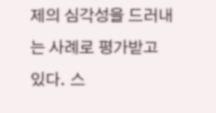제의 심각성을 드러내는 사례로 평가받고 있다. 스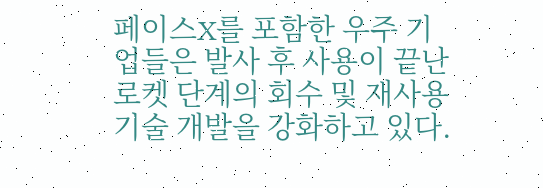페이스X를 포함한 우주 기업들은 발사 후 사용이 끝난 로켓 단계의 회수 및 재사용 기술 개발을 강화하고 있다.